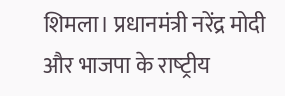शिमला। प्रधानमंत्री नरेंद्र मोदी और भाजपा के राष्‍ट्रीय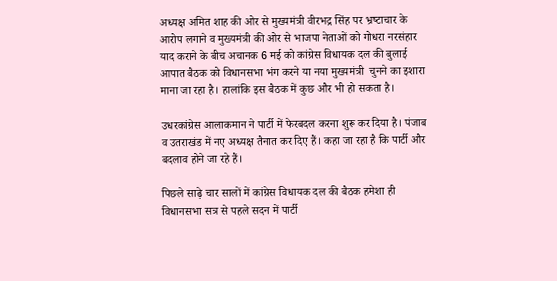अध्‍यक्ष अमित शाह की ओर से मुख्‍यमंत्री वीरभद्र सिंह पर भ्रष्‍टाचार के आरोप लगाने व मुख्‍यमंत्री की ओर से भाजपा नेताओं को गोधरा नरसंहार याद कराने के बीच अचानक 6 मई को कांग्रेस विधायक दल की बुलाई आपात बैठक को विधानसभा भंग करने या नया मुख्‍यमंत्री  चुनने का इशारा माना जा रहा है। हालांकि इस बैठक में कुछ और भी हो सकता है।

उधरकांग्रेस आलाकमान ने पार्टी में फेरबदल करना शुरू कर दिया है। पंजाब व उतराखंड में नए अध्‍यक्ष तैनात कर दिए हैं। कहा जा रहा है क‍ि पार्टी और बदलाव होने जा रहे हैं।

पिछले साढ़े चार सालों में कांग्रेस विधायक दल की बैठक हमेशा ही विधानसभा सत्र से पहले सदन में पार्टी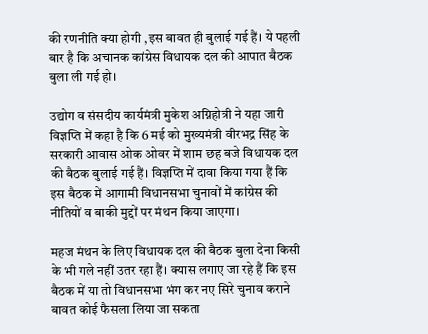की रणनीति क्‍या होगी ,इस बावत ही बुलाई गई हैं। ये पहली बार है कि अचानक कांग्रेस विधायक दल की आपात बैठक बुला ली गई हो।

उद्योग व संसदीय कार्यमंत्री मुकेश अग्निहोत्री ने यहा जारी विज्ञप्ति में कहा है कि 6 मई को मुख्‍यमंत्री वीरभद्र सिंह के सरकारी आवास ओक ओवर में शाम छह बजे विधायक दल की बैठक बुलाई गई हैं। विज्ञप्ति में दावा किया गया हैं कि इस बैठक में आगामी विधानसभा चुनावों में कांग्रेस की नीतियों व बाकी मुद्दों पर मंथन किया जाएगा।

महज मंथन के लिए विधायक दल की बैठक बुला देना किसी के भी गले नहीं उतर रहा हैं। क्‍यास लगाए जा रहे हैं कि इस बैठक में या तो विधानसभा भंग कर नए सिरे चुनाव कराने बावत कोई फैसला लिया जा सकता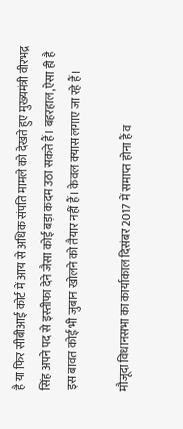है या फिर सीबीआई कोर्ट में आय से अधिक संपति मामले को देखते हुए मुख्‍यमंत्री वीरभद्र सिंह अपने पद से इस्‍तीफा देने जैसा कोई बड़ा कदम उठा सकते हैं। बहरहाल,ऐसा ही है इस बावत कोई भी जुबान खोलने को तैयार नहीं हैं। केवल क्‍यास लगाए जा रहे हैं।

मौजूदा विधानसभा का कार्याकाल दिसंबर 2017 में समाप्‍त होना हैं व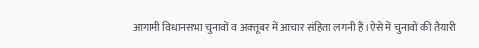आगामी विधानसभा चुनावों व अक्‍तूबर में आचार संहिता लगनी हैं।ऐसे में चुनावों की तैयारी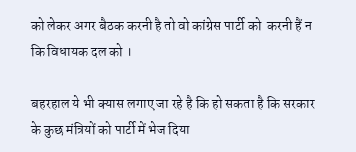को लेकर अगर बैठक करनी है तो वो कांग्रेस पार्टी को  करनी हैं न कि विधायक दल को ।

बहरहाल ये भी क्‍यास लगाए जा रहे है कि हो सकता है कि सरकार के कुछ मंत्रियों को पार्टी में भेज दिया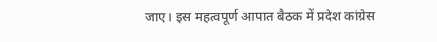जाए। इस महत्‍वपूर्ण आपात बैठक में प्रदेश कांग्रेस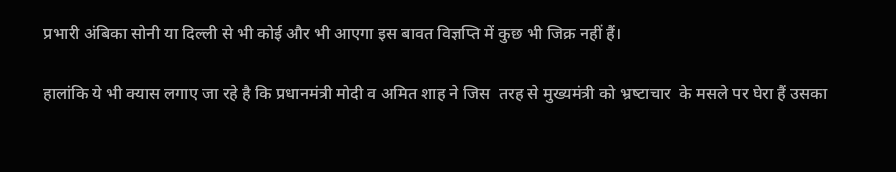प्रभारी अंबिका सोनी या दिल्‍ली से भी कोई और भी आएगा इस बावत विज्ञप्ति में कुछ भी जिक्र नहीं हैं।

हालांकि ये भी क्‍यास लगाए जा रहे है क‍ि प्रधानमंत्री मोदी व अमित शाह ने जिस  तरह से मुख्‍यमंत्री को भ्रष्‍टाचार  के मसले पर घेरा हैं उसका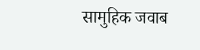सामुहिक जवाब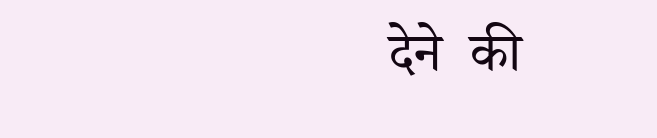देने  की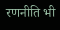रणनीति भी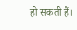हो सकती हैं।